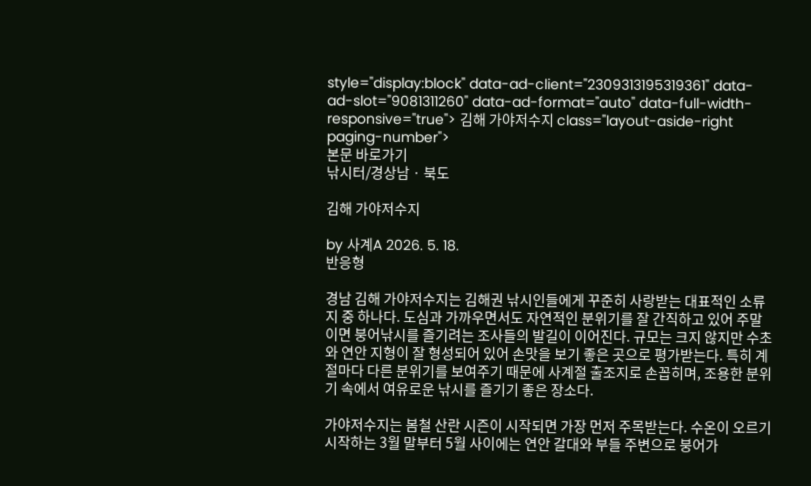style="display:block" data-ad-client="2309313195319361" data-ad-slot="9081311260" data-ad-format="auto" data-full-width-responsive="true"> 김해 가야저수지 class="layout-aside-right paging-number">
본문 바로가기
낚시터/경상남 · 북도

김해 가야저수지

by 사계A 2026. 5. 18.
반응형

경남 김해 가야저수지는 김해권 낚시인들에게 꾸준히 사랑받는 대표적인 소류지 중 하나다. 도심과 가까우면서도 자연적인 분위기를 잘 간직하고 있어 주말이면 붕어낚시를 즐기려는 조사들의 발길이 이어진다. 규모는 크지 않지만 수초와 연안 지형이 잘 형성되어 있어 손맛을 보기 좋은 곳으로 평가받는다. 특히 계절마다 다른 분위기를 보여주기 때문에 사계절 출조지로 손꼽히며, 조용한 분위기 속에서 여유로운 낚시를 즐기기 좋은 장소다.

가야저수지는 봄철 산란 시즌이 시작되면 가장 먼저 주목받는다. 수온이 오르기 시작하는 3월 말부터 5월 사이에는 연안 갈대와 부들 주변으로 붕어가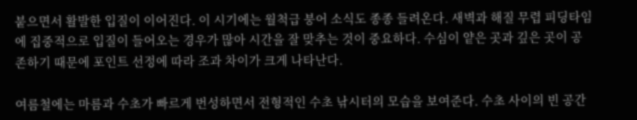붙으면서 활발한 입질이 이어진다. 이 시기에는 월척급 붕어 소식도 종종 들려온다. 새벽과 해질 무렵 피딩타임에 집중적으로 입질이 들어오는 경우가 많아 시간을 잘 맞추는 것이 중요하다. 수심이 얕은 곳과 깊은 곳이 공존하기 때문에 포인트 선정에 따라 조과 차이가 크게 나타난다.

여름철에는 마름과 수초가 빠르게 번성하면서 전형적인 수초 낚시터의 모습을 보여준다. 수초 사이의 빈 공간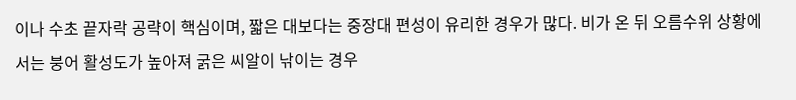이나 수초 끝자락 공략이 핵심이며, 짧은 대보다는 중장대 편성이 유리한 경우가 많다. 비가 온 뒤 오름수위 상황에서는 붕어 활성도가 높아져 굵은 씨알이 낚이는 경우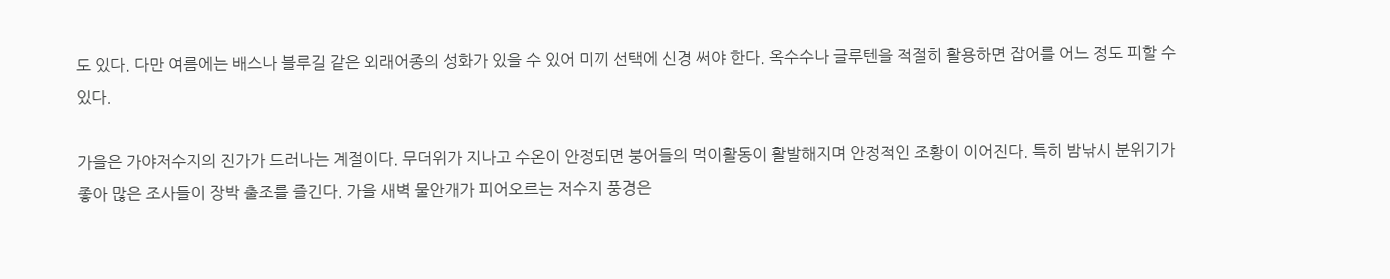도 있다. 다만 여름에는 배스나 블루길 같은 외래어종의 성화가 있을 수 있어 미끼 선택에 신경 써야 한다. 옥수수나 글루텐을 적절히 활용하면 잡어를 어느 정도 피할 수 있다.

가을은 가야저수지의 진가가 드러나는 계절이다. 무더위가 지나고 수온이 안정되면 붕어들의 먹이활동이 활발해지며 안정적인 조황이 이어진다. 특히 밤낚시 분위기가 좋아 많은 조사들이 장박 출조를 즐긴다. 가을 새벽 물안개가 피어오르는 저수지 풍경은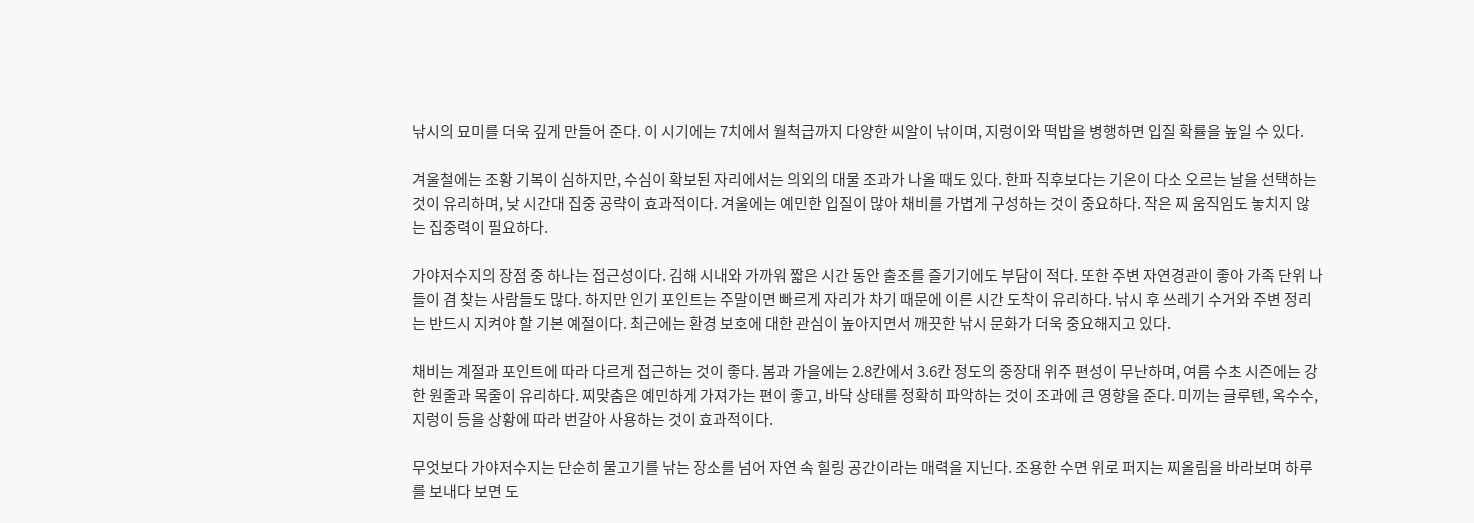낚시의 묘미를 더욱 깊게 만들어 준다. 이 시기에는 7치에서 월척급까지 다양한 씨알이 낚이며, 지렁이와 떡밥을 병행하면 입질 확률을 높일 수 있다.

겨울철에는 조황 기복이 심하지만, 수심이 확보된 자리에서는 의외의 대물 조과가 나올 때도 있다. 한파 직후보다는 기온이 다소 오르는 날을 선택하는 것이 유리하며, 낮 시간대 집중 공략이 효과적이다. 겨울에는 예민한 입질이 많아 채비를 가볍게 구성하는 것이 중요하다. 작은 찌 움직임도 놓치지 않는 집중력이 필요하다.

가야저수지의 장점 중 하나는 접근성이다. 김해 시내와 가까워 짧은 시간 동안 출조를 즐기기에도 부담이 적다. 또한 주변 자연경관이 좋아 가족 단위 나들이 겸 찾는 사람들도 많다. 하지만 인기 포인트는 주말이면 빠르게 자리가 차기 때문에 이른 시간 도착이 유리하다. 낚시 후 쓰레기 수거와 주변 정리는 반드시 지켜야 할 기본 예절이다. 최근에는 환경 보호에 대한 관심이 높아지면서 깨끗한 낚시 문화가 더욱 중요해지고 있다.

채비는 계절과 포인트에 따라 다르게 접근하는 것이 좋다. 봄과 가을에는 2.8칸에서 3.6칸 정도의 중장대 위주 편성이 무난하며, 여름 수초 시즌에는 강한 원줄과 목줄이 유리하다. 찌맞춤은 예민하게 가져가는 편이 좋고, 바닥 상태를 정확히 파악하는 것이 조과에 큰 영향을 준다. 미끼는 글루텐, 옥수수, 지렁이 등을 상황에 따라 번갈아 사용하는 것이 효과적이다.

무엇보다 가야저수지는 단순히 물고기를 낚는 장소를 넘어 자연 속 힐링 공간이라는 매력을 지닌다. 조용한 수면 위로 퍼지는 찌올림을 바라보며 하루를 보내다 보면 도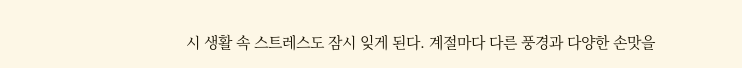시 생활 속 스트레스도 잠시 잊게 된다. 계절마다 다른 풍경과 다양한 손맛을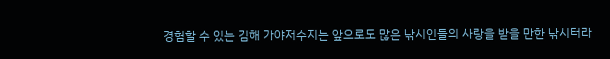경험할 수 있는 김해 가야저수지는 앞으로도 많은 낚시인들의 사랑을 받을 만한 낚시터라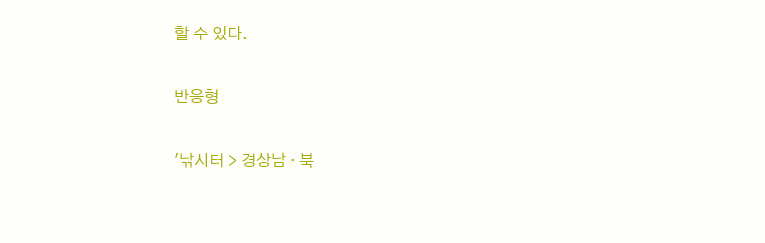할 수 있다.

반응형

'낚시터 > 경상남 · 북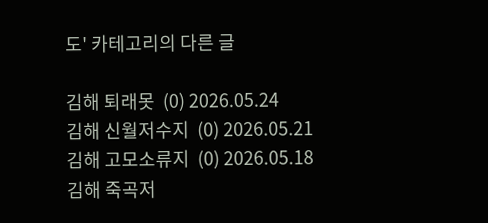도' 카테고리의 다른 글

김해 퇴래못  (0) 2026.05.24
김해 신월저수지  (0) 2026.05.21
김해 고모소류지  (0) 2026.05.18
김해 죽곡저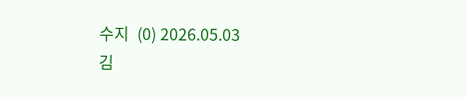수지  (0) 2026.05.03
김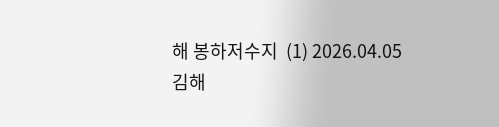해 봉하저수지  (1) 2026.04.05
김해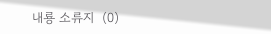내룡 소류지  (0)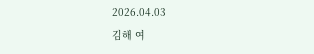2026.04.03
김해 여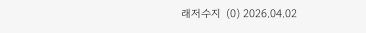래저수지  (0) 2026.04.02